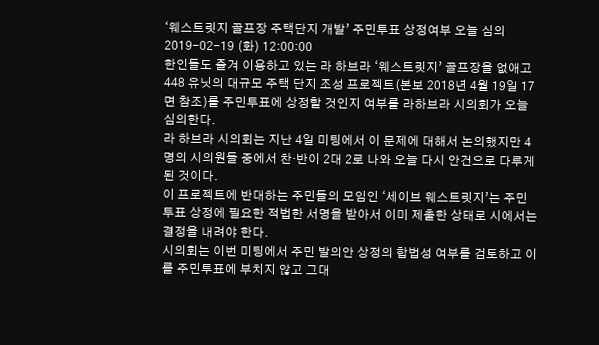‘웨스트릿지 골프장 주택단지 개발’ 주민투표 상정여부 오늘 심의
2019-02-19 (화) 12:00:00
한인들도 즐겨 이용하고 있는 라 하브라 ‘웨스트릿지’ 골프장을 없애고 448 유닛의 대규모 주택 단지 조성 프로젝트(본보 2018년 4월 19일 17면 참조)를 주민투표에 상정할 것인지 여부를 라하브라 시의회가 오늘 심의한다.
라 하브라 시의회는 지난 4일 미팅에서 이 문제에 대해서 논의했지만 4명의 시의원들 중에서 찬·반이 2대 2로 나와 오늘 다시 안건으로 다루게 된 것이다.
이 프로젝트에 반대하는 주민들의 모임인 ‘세이브 웨스트릿지’는 주민투표 상정에 필요한 적법한 서명을 받아서 이미 제출한 상태로 시에서는 결정을 내려야 한다.
시의회는 이번 미팅에서 주민 발의안 상정의 합법성 여부를 검토하고 이를 주민투표에 부치지 않고 그대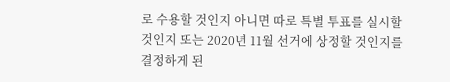로 수용할 것인지 아니면 따로 특별 투표를 실시할 것인지 또는 2020년 11월 선거에 상정할 것인지를 결정하게 된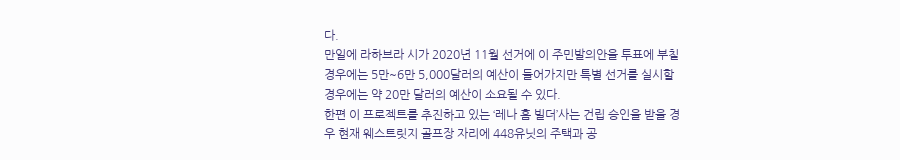다.
만일에 라하브라 시가 2020년 11월 선거에 이 주민발의안을 투표에 부칠 경우에는 5만~6만 5,000달러의 예산이 들어가지만 특별 선거를 실시할 경우에는 약 20만 달러의 예산이 소요될 수 있다.
한편 이 프로젝트를 추진하고 있는 ‘레나 홈 빌더’사는 건립 승인을 받을 경우 현재 웨스트릿지 골프장 자리에 448유닛의 주택과 공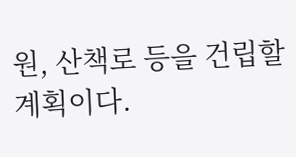원, 산책로 등을 건립할 계획이다.